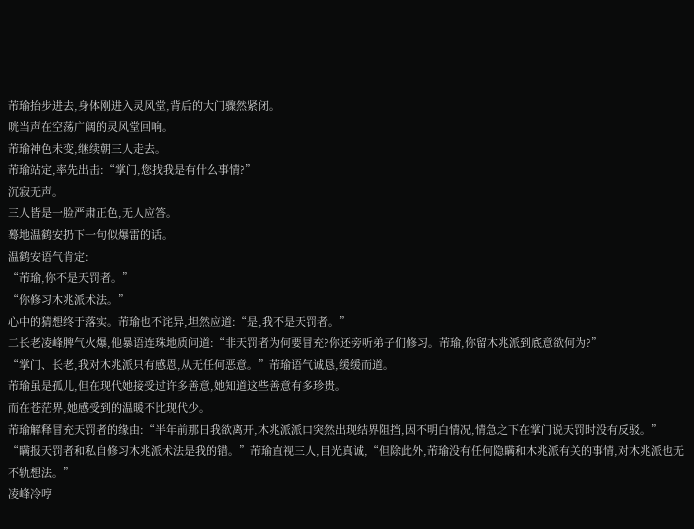芾瑜抬步进去,身体刚进入灵风堂,背后的大门骤然紧闭。
咣当声在空荡广阔的灵风堂回响。
芾瑜神色未变,继续朝三人走去。
芾瑜站定,率先出击:“掌门,您找我是有什么事情?”
沉寂无声。
三人皆是一脸严肃正色,无人应答。
蓦地温鹤安扔下一句似爆雷的话。
温鹤安语气肯定:
“芾瑜,你不是天罚者。”
“你修习木兆派术法。”
心中的猜想终于落实。芾瑜也不诧异,坦然应道:“是,我不是天罚者。”
二长老凌峰脾气火爆,他暴语连珠地质问道:“非天罚者为何要冒充?你还旁听弟子们修习。芾瑜,你留木兆派到底意欲何为?”
“掌门、长老,我对木兆派只有感恩,从无任何恶意。”芾瑜语气诚恳,缓缓而道。
芾瑜虽是孤儿,但在现代她接受过许多善意,她知道这些善意有多珍贵。
而在苍茫界,她感受到的温暖不比现代少。
芾瑜解释冒充天罚者的缘由:“半年前那日我欲离开,木兆派派口突然出现结界阻挡,因不明白情况,情急之下在掌门说天罚时没有反驳。”
“瞒报天罚者和私自修习木兆派术法是我的错。”芾瑜直视三人,目光真诚,“但除此外,芾瑜没有任何隐瞒和木兆派有关的事情,对木兆派也无不轨想法。”
凌峰冷哼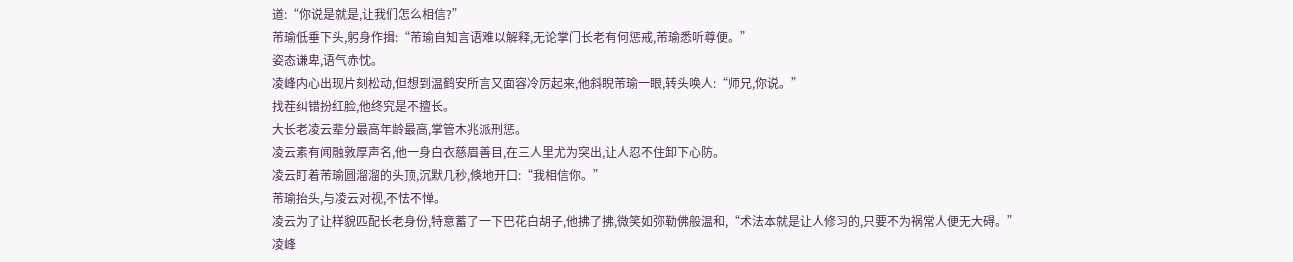道:“你说是就是,让我们怎么相信?”
芾瑜低垂下头,躬身作揖:“芾瑜自知言语难以解释,无论掌门长老有何惩戒,芾瑜悉听尊便。”
姿态谦卑,语气赤忱。
凌峰内心出现片刻松动,但想到温鹤安所言又面容冷厉起来,他斜睨芾瑜一眼,转头唤人:“师兄,你说。”
找茬纠错扮红脸,他终究是不擅长。
大长老凌云辈分最高年龄最高,掌管木兆派刑惩。
凌云素有闻融敦厚声名,他一身白衣慈眉善目,在三人里尤为突出,让人忍不住卸下心防。
凌云盯着芾瑜圆溜溜的头顶,沉默几秒,倏地开口:“我相信你。”
芾瑜抬头,与凌云对视,不怯不惮。
凌云为了让样貌匹配长老身份,特意蓄了一下巴花白胡子,他拂了拂,微笑如弥勒佛般温和,“术法本就是让人修习的,只要不为祸常人便无大碍。”
凌峰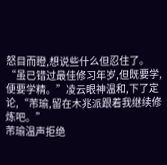怒目而瞪,想说些什么但忍住了。
“虽已错过最佳修习年岁,但既要学,便要学精。”凌云眼神温和,下了定论,“芾瑜,留在木兆派跟着我继续修炼吧。”
芾瑜温声拒绝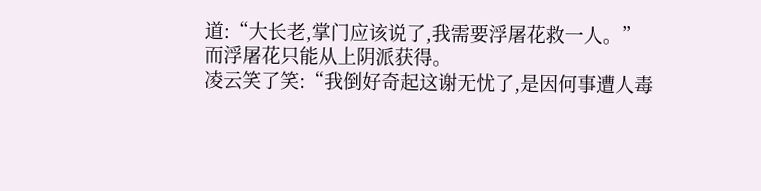道:“大长老,掌门应该说了,我需要浮屠花救一人。”
而浮屠花只能从上阴派获得。
凌云笑了笑:“我倒好奇起这谢无忧了,是因何事遭人毒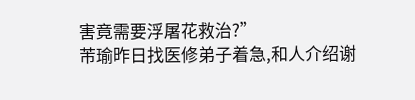害竟需要浮屠花救治?”
芾瑜昨日找医修弟子着急,和人介绍谢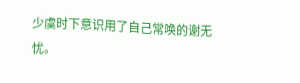少虞时下意识用了自己常唤的谢无忧。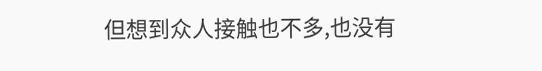但想到众人接触也不多,也没有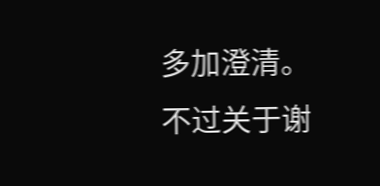多加澄清。
不过关于谢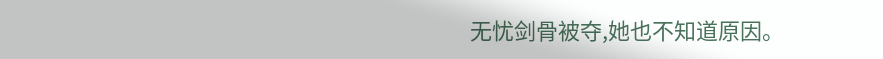无忧剑骨被夺,她也不知道原因。